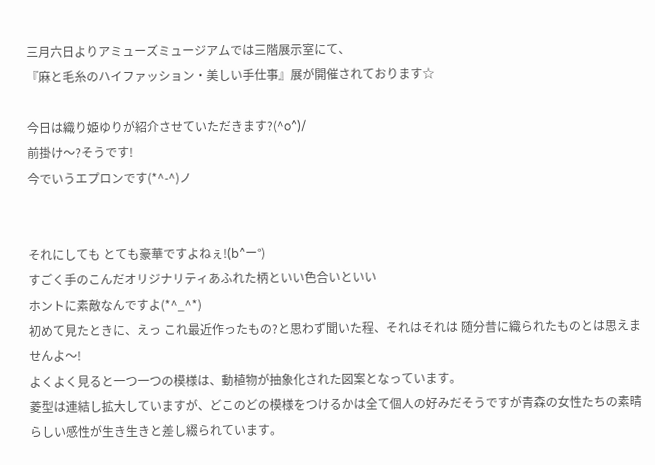三月六日よりアミューズミュージアムでは三階展示室にて、
『麻と毛糸のハイファッション・美しい手仕事』展が開催されております☆

今日は織り姫ゆりが紹介させていただきます?(^o^)/
前掛け〜?そうです!
今でいうエプロンです(*^-^)ノ


それにしても とても豪華ですよねぇ!(b^ー°)
すごく手のこんだオリジナリティあふれた柄といい色合いといい
ホントに素敵なんですよ(*^_^*)
初めて見たときに、えっ これ最近作ったもの?と思わず聞いた程、それはそれは 随分昔に織られたものとは思えませんよ〜!
よくよく見ると一つ一つの模様は、動植物が抽象化された図案となっています。
菱型は連結し拡大していますが、どこのどの模様をつけるかは全て個人の好みだそうですが青森の女性たちの素晴らしい感性が生き生きと差し綴られています。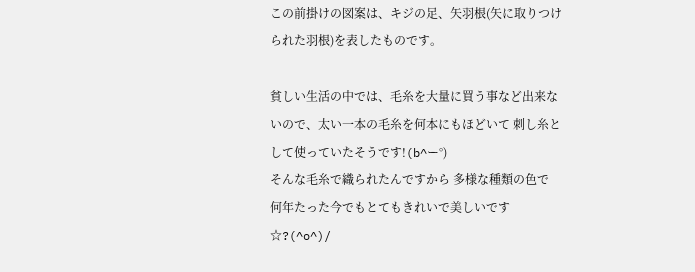この前掛けの図案は、キジの足、矢羽根(矢に取りつけられた羽根)を表したものです。

貧しい生活の中では、毛糸を大量に買う事など出来ないので、太い一本の毛糸を何本にもほどいて 刺し糸として使っていたそうです!(b^ー°)
そんな毛糸で織られたんですから 多様な種類の色で 何年たった今でもとてもきれいで美しいです☆?(^o^)/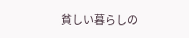貧しい暮らしの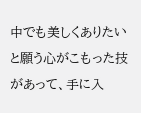中でも美しくありたいと願う心がこもった技があって、手に入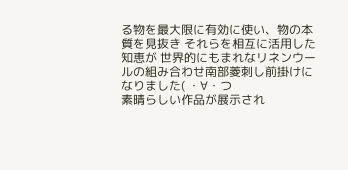る物を最大限に有効に使い、物の本質を見抜き それらを相互に活用した知恵が 世界的にもまれなリネンウールの組み合わせ南部菱刺し前掛けになりました( ・∀・つ
素晴らしい作品が展示され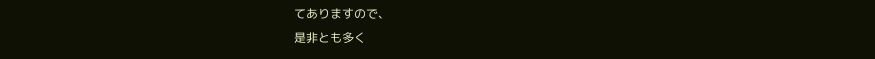てありますので、
是非とも多く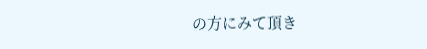の方にみて頂き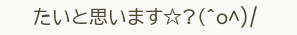たいと思います☆?(^o^)/